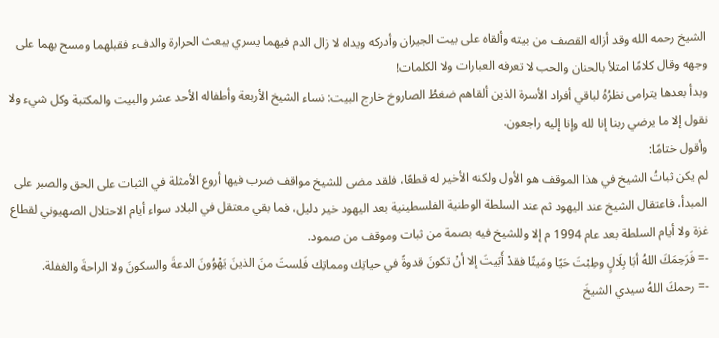الشيخ رحمه الله وقد أزاله القصف من بيته وألقاه على بيت الجيران وأدركه ويداه لا زال الدم فيهما يسري يبعث الحرارة والدفء فقبلهما ومسح بهما على وجهه وقال كلامًا امتلأ بالحنان والحب لا تعرفه العبارات ولا الكلمات!
وبدأ بعدها يترامى نظرُهُ لباقي أفراد الأسرة الذين ألقاهم ضغطُ الصاروخ خارج البيت: نساء الشيخ الأربعة وأطفاله الأحد عشر والبيت والمكتبة وكل شيء ولا نقول إلا ما يرضي ربنا إنا لله وإنا إليه راجعون.
وأقول ختامًا:
لم يكن ثباتُ الشيخ في هذا الموقف هو الأول ولكنه الأخير له قطعًا، فلقد مضى للشيخ مواقف ضرب فيها أروع الأمثلة في الثبات على الحق والصبر على المبدأ، فاعتقال الشيخ عند اليهود ثم عند السلطة الوطنية الفلسطينية بعد اليهود خير دليل، فما بقي معتقل في البلاد سواء أيام الاحتلال الصهيوني لقطاع غزة ولا أيام السلطة بعد عام 1994 م إلا وللشيخ فيه بصمة من ثبات وموقف من صمود.
-= فَرَحِمَكَ اللهُ أبَا بِلَالٍ وطِبْتَ حَيًا ومَيتًا فقدْ أَبَيتَ إلا أنْ تكونَ قدوةً في حياتِك ومماتِك فَلستَ منَ الذينَ يَهْوُونَ الدعةَ والسكونَ ولا الراحةَ والغفلة.
-= رحمكَ اللهُ سيدي الشيخَ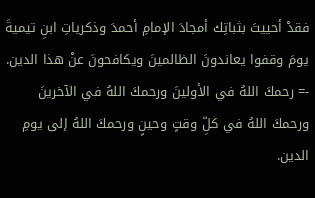فقدْ أحييتَ بثباتِك أمجادَ الإمامِ أحمدَ وذكرياتِ ابنِ تيميةَ يومَ وقفوا يعاندونَ الظالمينَ ويكافحونَ عنْ هذا الدين.
-= رحمكَ اللهُ في الأولينَ ورحمكَ اللهُ في الآخرينَ ورحمكَ اللهُ في كلِّ وقتٍ وحينٍ ورحمكَ اللهُ إلى يومِ الدين.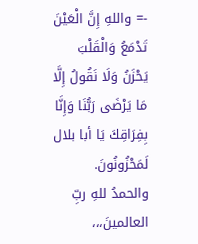-= واللهِ إِنَّ الْعَيْنَ تَدْمَعُ وَالْقَلْبَ يَحْزَنُ وَلَا نَقُولُ إِلَّا مَا يَرْضَى رَبُّنَا وَإِنَّا بِفِرَاقِكَ يَا أبا بلال لَمَحْزُونُونَ.
والحمدُ للهِ ربِّ العالمينَ،،،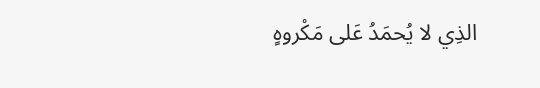الذِي لا يُحمَدُ عَلى مَكْروهٍ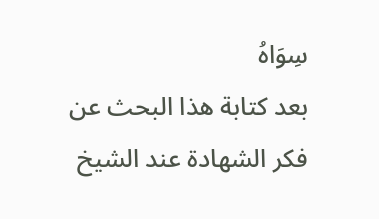سِوَاهُ
بعد كتابة هذا البحث عن فكر الشهادة عند الشيخ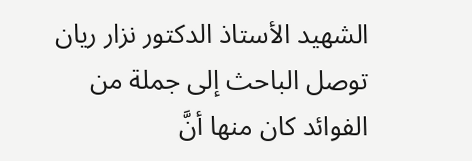الشهيد الأستاذ الدكتور نزار ريان توصل الباحث إلى جملة من الفوائد كان منها أنَّ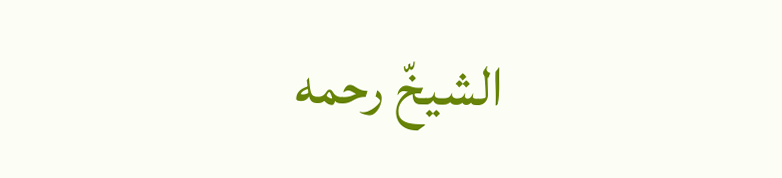الشيخّ رحمه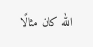الله كان مثالًا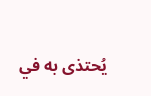يُحتذى به في